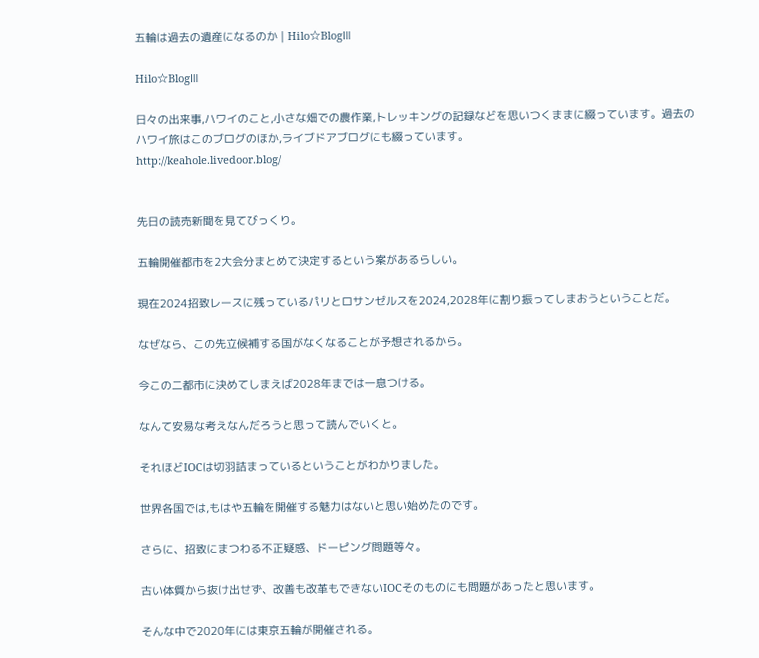五輪は過去の遺産になるのか | Hilo☆BlogⅢ

Hilo☆BlogⅢ

日々の出来事,ハワイのこと,小さな畑での農作業,トレッキングの記録などを思いつくままに綴っています。過去のハワイ旅はこのブログのほか,ライブドアブログにも綴っています。
http://keahole.livedoor.blog/


先日の読売新聞を見てびっくり。

五輪開催都市を2大会分まとめて決定するという案があるらしい。

現在2024招致レースに残っているパリとロサンゼルスを2024,2028年に割り振ってしまおうということだ。

なぜなら、この先立候補する国がなくなることが予想されるから。

今この二都市に決めてしまえば2028年までは一息つける。

なんて安易な考えなんだろうと思って読んでいくと。

それほどIOCは切羽詰まっているということがわかりました。

世界各国では,もはや五輪を開催する魅力はないと思い始めたのです。

さらに、招致にまつわる不正疑惑、ドーピング問題等々。

古い体質から抜け出せず、改善も改革もできないIOCそのものにも問題があったと思います。

そんな中で2020年には東京五輪が開催される。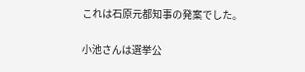これは石原元都知事の発案でした。

小池さんは選挙公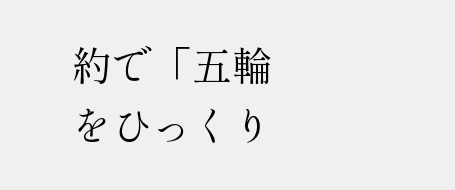約で「五輪をひっくり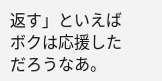返す」といえばボクは応援しただろうなあ。